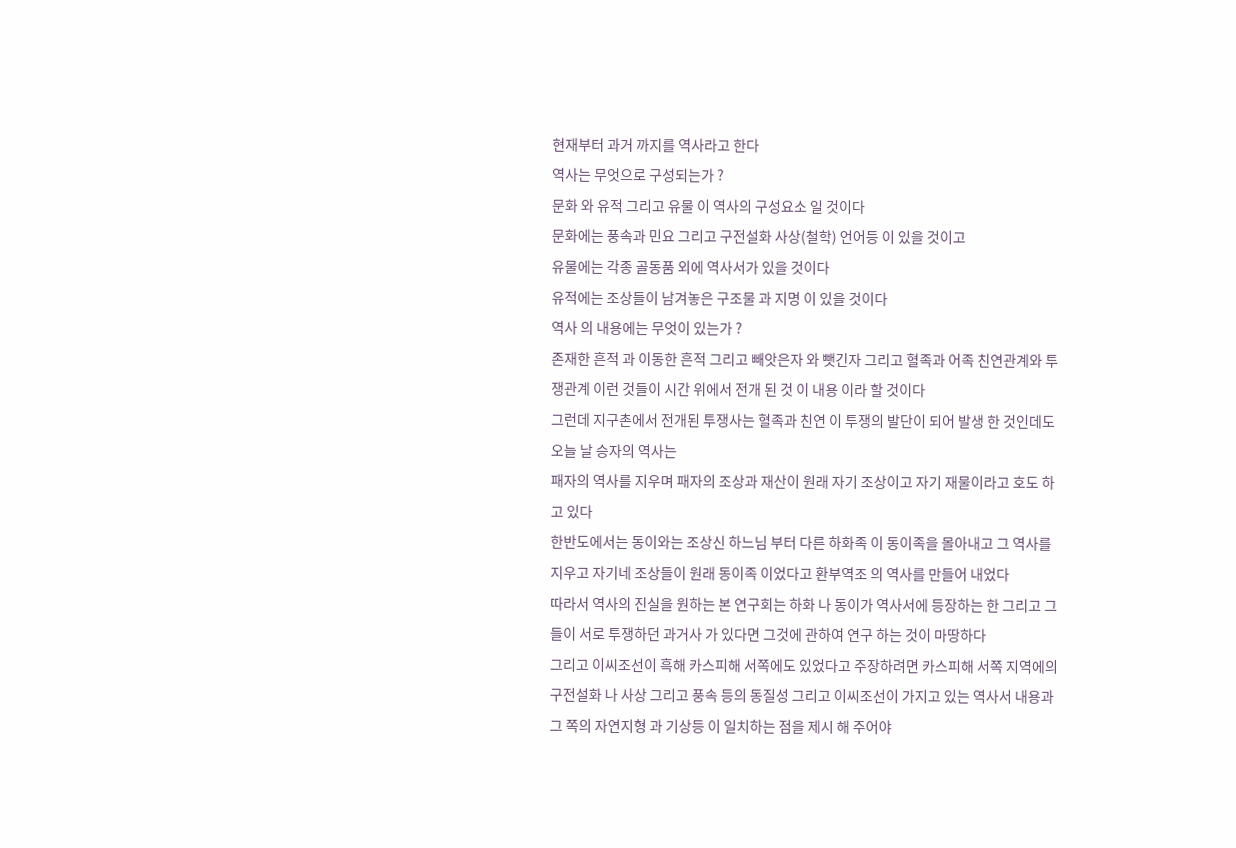현재부터 과거 까지를 역사라고 한다
역사는 무엇으로 구성되는가 ?
문화 와 유적 그리고 유물 이 역사의 구성요소 일 것이다
문화에는 풍속과 민요 그리고 구전설화 사상(철학) 언어등 이 있을 것이고
유물에는 각종 골동품 외에 역사서가 있을 것이다
유적에는 조상들이 남겨놓은 구조물 과 지명 이 있을 것이다
역사 의 내용에는 무엇이 있는가 ?
존재한 흔적 과 이동한 흔적 그리고 빼앗은자 와 뺏긴자 그리고 혈족과 어족 친연관계와 투쟁관계 이런 것들이 시간 위에서 전개 된 것 이 내용 이라 할 것이다
그런데 지구촌에서 전개된 투쟁사는 혈족과 친연 이 투쟁의 발단이 되어 발생 한 것인데도 오늘 날 승자의 역사는
패자의 역사를 지우며 패자의 조상과 재산이 원래 자기 조상이고 자기 재물이라고 호도 하고 있다
한반도에서는 동이와는 조상신 하느님 부터 다른 하화족 이 동이족을 몰아내고 그 역사를 지우고 자기네 조상들이 원래 동이족 이었다고 환부역조 의 역사를 만들어 내었다
따라서 역사의 진실을 원하는 본 연구회는 하화 나 동이가 역사서에 등장하는 한 그리고 그들이 서로 투쟁하던 과거사 가 있다면 그것에 관하여 연구 하는 것이 마땅하다
그리고 이씨조선이 흑해 카스피해 서쪽에도 있었다고 주장하려면 카스피해 서쪽 지역에의 구전설화 나 사상 그리고 풍속 등의 동질성 그리고 이씨조선이 가지고 있는 역사서 내용과 그 쪽의 자연지형 과 기상등 이 일치하는 점을 제시 해 주어야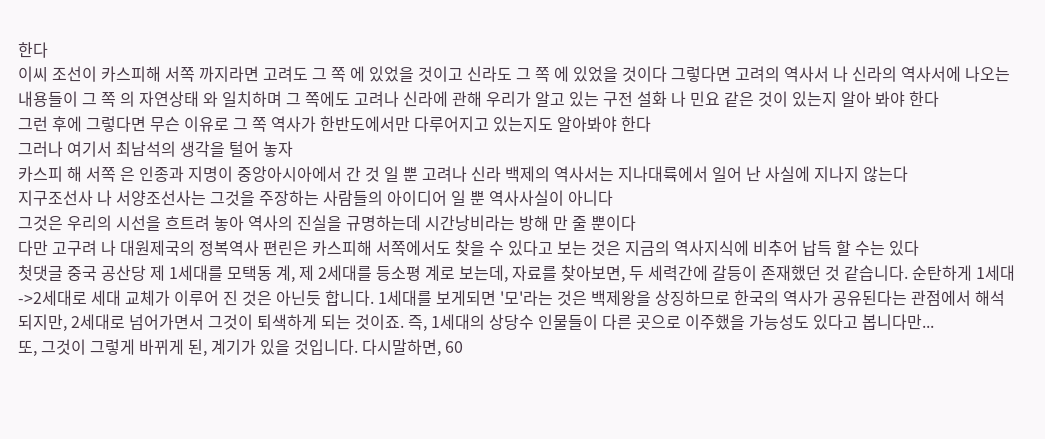한다
이씨 조선이 카스피해 서쪽 까지라면 고려도 그 쪽 에 있었을 것이고 신라도 그 쪽 에 있었을 것이다 그렇다면 고려의 역사서 나 신라의 역사서에 나오는 내용들이 그 쪽 의 자연상태 와 일치하며 그 쪽에도 고려나 신라에 관해 우리가 알고 있는 구전 설화 나 민요 같은 것이 있는지 알아 봐야 한다
그런 후에 그렇다면 무슨 이유로 그 쪽 역사가 한반도에서만 다루어지고 있는지도 알아봐야 한다
그러나 여기서 최남석의 생각을 털어 놓자
카스피 해 서쪽 은 인종과 지명이 중앙아시아에서 간 것 일 뿐 고려나 신라 백제의 역사서는 지나대륙에서 일어 난 사실에 지나지 않는다
지구조선사 나 서양조선사는 그것을 주장하는 사람들의 아이디어 일 뿐 역사사실이 아니다
그것은 우리의 시선을 흐트려 놓아 역사의 진실을 규명하는데 시간낭비라는 방해 만 줄 뿐이다
다만 고구려 나 대원제국의 정복역사 편린은 카스피해 서쪽에서도 찾을 수 있다고 보는 것은 지금의 역사지식에 비추어 납득 할 수는 있다
첫댓글 중국 공산당 제 1세대를 모택동 계, 제 2세대를 등소평 계로 보는데, 자료를 찾아보면, 두 세력간에 갈등이 존재했던 것 같습니다. 순탄하게 1세대->2세대로 세대 교체가 이루어 진 것은 아닌듯 합니다. 1세대를 보게되면 '모'라는 것은 백제왕을 상징하므로 한국의 역사가 공유된다는 관점에서 해석되지만, 2세대로 넘어가면서 그것이 퇴색하게 되는 것이죠. 즉, 1세대의 상당수 인물들이 다른 곳으로 이주했을 가능성도 있다고 봅니다만...
또, 그것이 그렇게 바뀌게 된, 계기가 있을 것입니다. 다시말하면, 60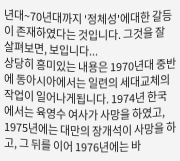년대~70년대까지 '정체성'에대한 갈등이 존재하였다는 것입니다. 그것을 잘 살펴보면, 보입니다...
상당히 흥미있는 내용은 1970년대 중반에 동아시아에서는 일련의 세대교체의 작업이 일어나게됩니다. 1974년 한국에서는 육영수 여사가 사망을 하였고, 1975년에는 대만의 장개석이 사망을 하고, 그 뒤를 이어 1976년에는 바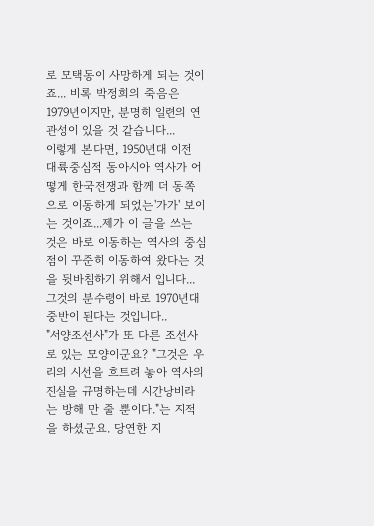로 모택동이 사망하게 되는 것이죠... 비록 박정희의 죽음은 1979년이지만, 분명히 일련의 연관성이 있을 것 같습니다...
이렇게 본다면, 1950년대 이전 대륙중심적 동아시아 역사가 어떻게 한국전쟁과 함께 더 동쪽으로 이동하게 되었는'가가' 보이는 것이죠...제가 이 글을 쓰는 것은 바로 이동하는 역사의 중심점이 꾸준히 이동하여 왔다는 것을 뒷바침하기 위해서 입니다... 그것의 분수령이 바로 1970년대 중반이 된다는 것입니다..
"서양조선사"가 또 다른 조선사로 있는 모양이군요? "그것은 우리의 시선을 흐트려 놓아 역사의 진실을 규명하는데 시간낭비라는 방해 만 줄 뿐이다."는 지적을 하셨군요. 당연한 지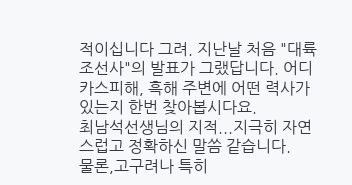적이십니다 그려. 지난날 처음 "대륙조선사"의 발표가 그랬답니다. 어디 카스피해, 흑해 주변에 어떤 력사가 있는지 한번 찾아봅시다요.
최남석선생님의 지적...지극히 자연스럽고 정확하신 말씀 같습니다.
물론,고구려나 특히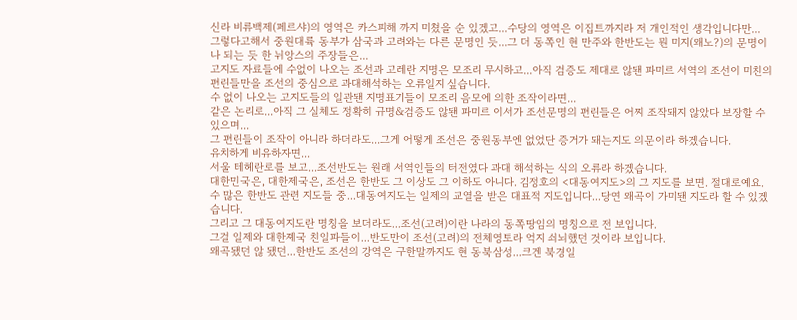신라 비류백제(페르샤)의 영역은 카스피해 까지 미쳤을 순 있겠고...수당의 영역은 이집트까지라 저 개인적인 생각입니다만...
그렇다고해서 중원대륙 동부가 삼국과 고려와는 다른 문명인 듯...그 더 동쪽인 현 만주와 한반도는 뭔 미지(왜노?)의 문명이나 되는 듯 한 뉘앙스의 주장들은...
고지도 자료들에 수없이 나오는 조선과 고레란 지명은 모조리 무시하고...아직 검증도 제대로 않됀 파미르 서역의 조선이 미친의 편린들만을 조선의 중심으로 과대해석하는 오류일지 싶습니다.
수 없이 나오는 고지도들의 일관됀 지명표기들이 모조리 음모에 의한 조작이라면...
같은 논리로...아직 그 실체도 정확히 규명&검증도 않됀 파미르 이서가 조선문명의 편린들은 어찌 조작돼지 않았다 보장할 수 있으며...
그 편린들이 조작이 아니라 하더라도...그게 어떻게 조선은 중원동부엔 없었단 증거가 돼는지도 의문이라 하겠습니다.
유치하게 비유하자면...
서울 테헤란로를 보고...조선반도는 원래 서역인들의 터전였다 과대 해석하는 식의 오류라 하겠습니다.
대한민국은, 대한제국은, 조선은 한반도 그 이상도 그 이하도 아니다. 김정호의 <대동여지도>의 그 지도를 보면. 절대로예요.
수 많은 한반도 관련 지도들 중...대동여지도는 일제의 교열을 받은 대표적 지도입니다...당연 왜곡이 가미됀 지도라 할 수 있겠습니다.
그리고 그 대동여지도란 명칭을 보더라도...조선(고려)이란 나라의 동쪽땅임의 명칭으로 전 보입니다.
그걸 일제와 대한졔국 친일파들이...반도만이 조선(고려)의 전체영토라 억지 쇠뇌했던 것이라 보입니다.
왜곡됐던 않 됐던...한반도 조선의 강역은 구한말까지도 현 동북삼성...크겐 북경일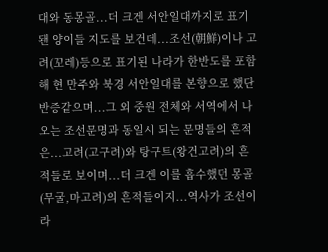대와 동몽골...더 크겐 서안일대까지로 표기됀 양이들 지도를 보건데...조선(朝鮮)이나 고려(꼬레)등으로 표기된 나라가 한반도를 포함해 현 만주와 북경 서안일대를 본향으로 했단 반증같으며...그 외 중원 전체와 서역에서 나오는 조선문명과 동일시 되는 문명들의 흔적은...고려(고구려)와 탕구트(왕건고려)의 흔적들로 보이며...더 크겐 이를 흡수했던 몽골(무굴,마고려)의 흔적들이지...역사가 조선이라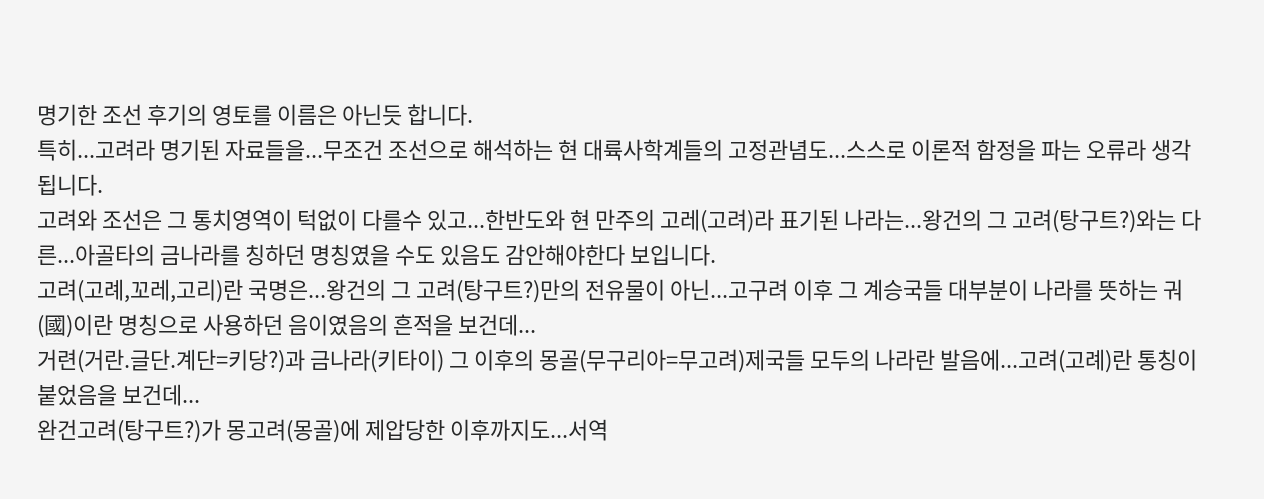명기한 조선 후기의 영토를 이름은 아닌듯 합니다.
특히...고려라 명기된 자료들을...무조건 조선으로 해석하는 현 대륙사학계들의 고정관념도...스스로 이론적 함정을 파는 오류라 생각됩니다.
고려와 조선은 그 통치영역이 턱없이 다를수 있고...한반도와 현 만주의 고레(고려)라 표기된 나라는...왕건의 그 고려(탕구트?)와는 다른...아골타의 금나라를 칭하던 명칭였을 수도 있음도 감안해야한다 보입니다.
고려(고례,꼬레,고리)란 국명은...왕건의 그 고려(탕구트?)만의 전유물이 아닌...고구려 이후 그 계승국들 대부분이 나라를 뜻하는 궈(國)이란 명칭으로 사용하던 음이였음의 흔적을 보건데...
거련(거란.글단.계단=키당?)과 금나라(키타이) 그 이후의 몽골(무구리아=무고려)제국들 모두의 나라란 발음에...고려(고례)란 통칭이 붙었음을 보건데...
완건고려(탕구트?)가 몽고려(몽골)에 제압당한 이후까지도...서역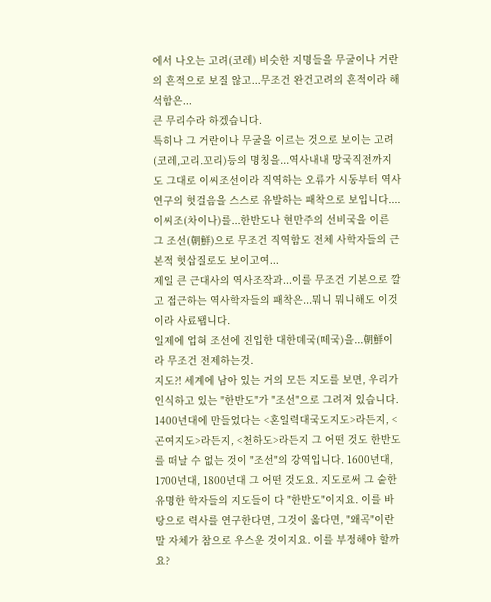에서 나오는 고려(코레) 비슷한 지명들을 무굴이나 거란의 흔적으로 보질 않고...무조건 완건고려의 흔적이라 해석함은...
큰 무리수라 하겠습니다.
특히나 그 거란이나 무굴을 이르는 것으로 보이는 고려(코레,고리.꼬리)등의 명칭을...역사내내 망국직전까지도 그대로 이씨조선이라 직역하는 오류가 시동부터 역사연구의 헛걸음을 스스로 유발하는 패착으로 보입니다....이씨조(차이나)를...한반도나 현만주의 선비국을 이른 그 조선(朝鮮)으로 무조건 직역함도 전체 사학자들의 근본적 헛삽질로도 보이고여...
제일 큰 근대사의 역사조작과...이를 무조건 기본으로 깔고 접근하는 역사학자들의 패착은...뭐니 뭐니해도 이것이라 사료됍니다.
일제에 업혀 조선에 진입한 대한뎨국(떼국)을...朝鮮이라 무조건 전제하는것.
지도?! 세계에 남아 있는 거의 모든 지도를 보면, 우리가 인식하고 있는 "한반도"가 "조선"으로 그려져 있습니다. 1400년대에 만들었다는 <혼일력대국도지도>라든지, <곤여지도>라든지, <천하도>라든지 그 어떤 것도 한반도를 떠날 수 없는 것이 "조선"의 강역입니다. 1600년대, 1700년대, 1800년대 그 어떤 것도요. 지도로써 그 숱한 유명한 학자들의 지도들이 다 "한반도"이지요. 이를 바탕으로 력사를 연구한다면, 그것이 옳다면, "왜곡"이란 말 자체가 참으로 우스운 것이지요. 이를 부정해야 할까요?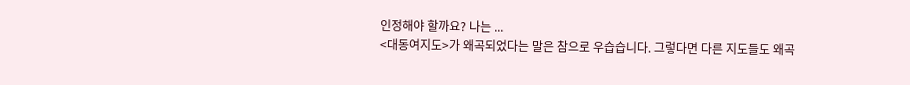인정해야 할까요? 나는 ...
<대동여지도>가 왜곡되었다는 말은 참으로 우습습니다. 그렇다면 다른 지도들도 왜곡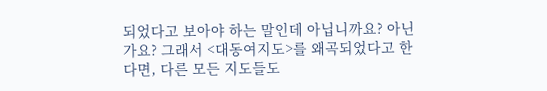되었다고 보아야 하는 말인데 아닙니까요? 아닌가요? 그래서 <대동여지도>를 왜곡되었다고 한다면, 다른 모든 지도들도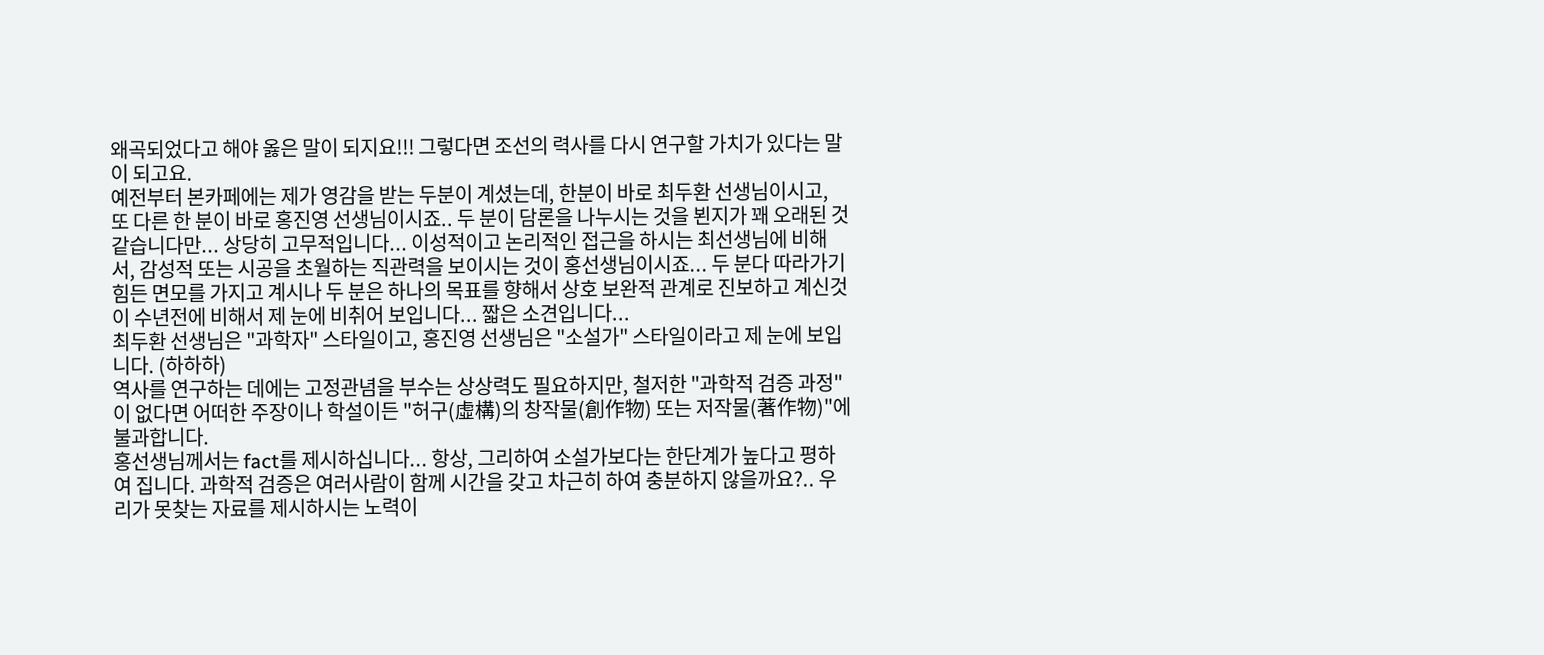왜곡되었다고 해야 옳은 말이 되지요!!! 그렇다면 조선의 력사를 다시 연구할 가치가 있다는 말이 되고요.
예전부터 본카페에는 제가 영감을 받는 두분이 계셨는데, 한분이 바로 최두환 선생님이시고, 또 다른 한 분이 바로 홍진영 선생님이시죠.. 두 분이 담론을 나누시는 것을 뵌지가 꽤 오래된 것 같습니다만... 상당히 고무적입니다... 이성적이고 논리적인 접근을 하시는 최선생님에 비해서, 감성적 또는 시공을 초월하는 직관력을 보이시는 것이 홍선생님이시죠... 두 분다 따라가기 힘든 면모를 가지고 계시나 두 분은 하나의 목표를 향해서 상호 보완적 관계로 진보하고 계신것이 수년전에 비해서 제 눈에 비취어 보입니다... 짧은 소견입니다...
최두환 선생님은 "과학자" 스타일이고, 홍진영 선생님은 "소설가" 스타일이라고 제 눈에 보입니다. (하하하)
역사를 연구하는 데에는 고정관념을 부수는 상상력도 필요하지만, 철저한 "과학적 검증 과정"이 없다면 어떠한 주장이나 학설이든 "허구(虛構)의 창작물(創作物) 또는 저작물(著作物)"에 불과합니다.
홍선생님께서는 fact를 제시하십니다... 항상, 그리하여 소설가보다는 한단계가 높다고 평하여 집니다. 과학적 검증은 여러사람이 함께 시간을 갖고 차근히 하여 충분하지 않을까요?.. 우리가 못찾는 자료를 제시하시는 노력이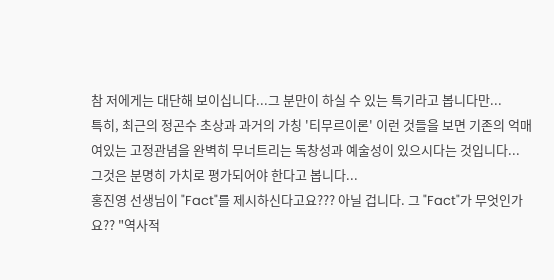참 저에게는 대단해 보이십니다...그 분만이 하실 수 있는 특기라고 봅니다만...
특히, 최근의 정곤수 초상과 과거의 가칭 '티무르이론' 이런 것들을 보면 기존의 억매여있는 고정관념을 완벽히 무너트리는 독창성과 예술성이 있으시다는 것입니다... 그것은 분명히 가치로 평가되어야 한다고 봅니다...
홍진영 선생님이 "Fact"를 제시하신다고요??? 아닐 겁니다. 그 "Fact"가 무엇인가요?? "역사적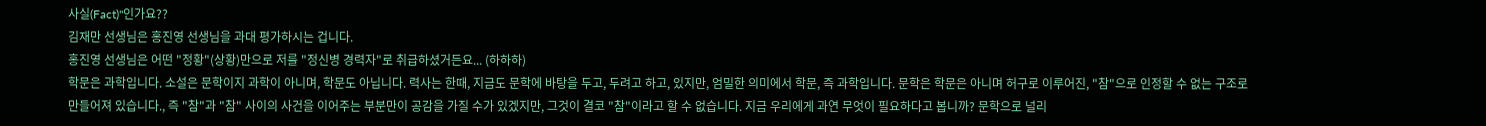사실(Fact)"인가요??
김재만 선생님은 홍진영 선생님을 과대 평가하시는 겁니다.
홍진영 선생님은 어떤 "정황"(상황)만으로 저를 "정신병 경력자"로 취급하셨거든요... (하하하)
학문은 과학입니다. 소설은 문학이지 과학이 아니며, 학문도 아닙니다. 력사는 한때, 지금도 문학에 바탕을 두고, 두려고 하고, 있지만, 엄밀한 의미에서 학문, 즉 과학입니다. 문학은 학문은 아니며 허구로 이루어진, "참"으로 인정할 수 없는 구조로 만들어져 있습니다., 즉 "참"과 "참" 사이의 사건을 이어주는 부분만이 공감을 가질 수가 있겠지만, 그것이 결코 "참"이라고 할 수 없습니다. 지금 우리에게 과연 무엇이 필요하다고 봅니까? 문학으로 널리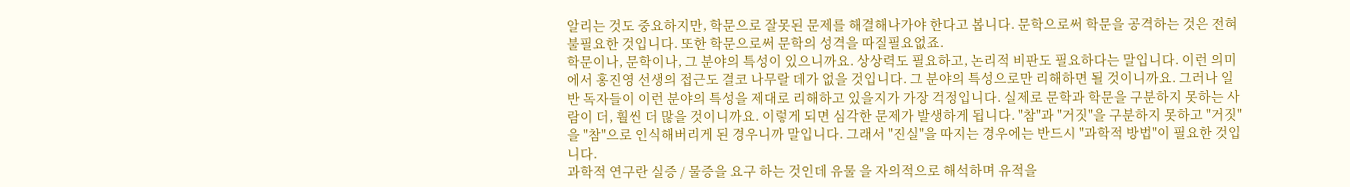알리는 것도 중요하지만, 학문으로 잘못된 문제를 해결해나가야 한다고 봅니다. 문학으로써 학문을 공격하는 것은 전혀 불필요한 것입니다. 또한 학문으로써 문학의 성격을 따질필요없죠.
학문이나, 문학이나, 그 분야의 특성이 있으니까요. 상상력도 필요하고, 논리적 비판도 필요하다는 말입니다. 이런 의미에서 홍진영 선생의 접근도 결코 나무랄 데가 없을 것입니다. 그 분야의 특성으로만 리해하면 될 것이니까요. 그러나 일반 독자들이 이런 분야의 특성을 제대로 리해하고 있을지가 가장 걱정입니다. 실제로 문학과 학문을 구분하지 못하는 사람이 더, 훨씬 더 많을 것이니까요. 이렇게 되면 심각한 문제가 발생하게 됩니다. "참"과 "거짓"을 구분하지 못하고 "거짓"을 "참"으로 인식해버리게 된 경우니까 말입니다. 그래서 "진실"을 따지는 경우에는 반드시 "과학적 방법"이 필요한 것입니다.
과학적 연구란 실증 / 물증을 요구 하는 것인데 유물 을 자의적으로 해석하며 유적을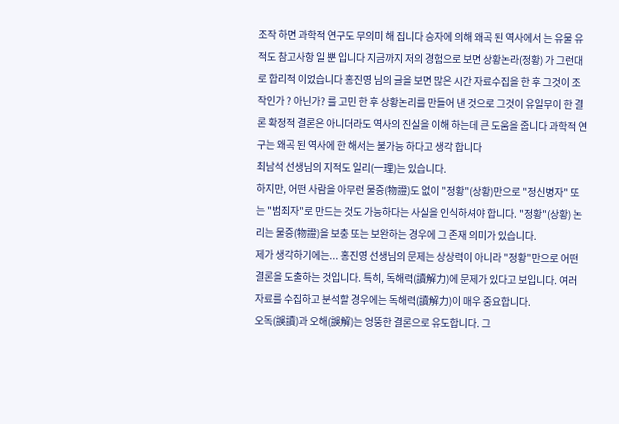조작 하면 과학적 연구도 무의미 해 집니다 승자에 의해 왜곡 된 역사에서 는 유물 유적도 참고사항 일 뿐 입니다 지금까지 저의 경험으로 보면 상황논라(정황) 가 그런대로 합리적 이었습니다 홍진영 님의 글을 보면 많은 시간 자료수집을 한 후 그것이 조작인가 ? 아닌가? 를 고민 한 후 상황논리를 만들어 낸 것으로 그것이 유일무이 한 결론 확정적 결론은 아니더라도 역사의 진실을 이해 하는데 큰 도움을 줍니다 과학적 연구는 왜곡 된 역사에 한 해서는 불가능 하다고 생각 합니다
최남석 선생님의 지적도 일리(一理)는 있습니다.
하지만, 어떤 사람을 아무런 물증(物證)도 없이 "정황"(상황)만으로 "정신병자" 또는 "범죄자"로 만드는 것도 가능하다는 사실을 인식하셔야 합니다. "정황"(상황) 논리는 물증(物證)을 보충 또는 보완하는 경우에 그 존재 의미가 있습니다.
제가 생각하기에는... 홍진영 선생님의 문제는 상상력이 아니라 "정황"만으로 어떤 결론을 도출하는 것입니다. 특히, 독해력(讀解力)에 문제가 있다고 보입니다. 여러 자료를 수집하고 분석할 경우에는 독해력(讀解力)이 매우 중요합니다.
오독(誤讀)과 오해(誤解)는 엉뚱한 결론으로 유도합니다. 그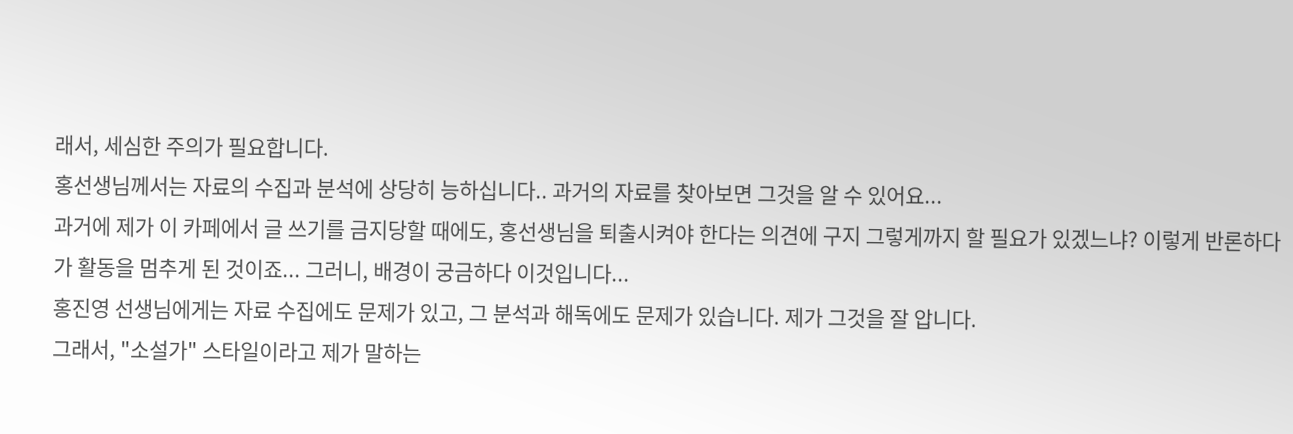래서, 세심한 주의가 필요합니다.
홍선생님께서는 자료의 수집과 분석에 상당히 능하십니다.. 과거의 자료를 찾아보면 그것을 알 수 있어요...
과거에 제가 이 카페에서 글 쓰기를 금지당할 때에도, 홍선생님을 퇴출시켜야 한다는 의견에 구지 그렇게까지 할 필요가 있겠느냐? 이렇게 반론하다가 활동을 멈추게 된 것이죠... 그러니, 배경이 궁금하다 이것입니다...
홍진영 선생님에게는 자료 수집에도 문제가 있고, 그 분석과 해독에도 문제가 있습니다. 제가 그것을 잘 압니다.
그래서, "소설가" 스타일이라고 제가 말하는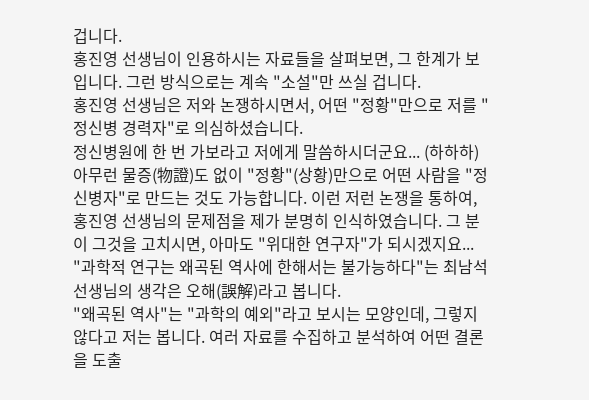겁니다.
홍진영 선생님이 인용하시는 자료들을 살펴보면, 그 한계가 보입니다. 그런 방식으로는 계속 "소설"만 쓰실 겁니다.
홍진영 선생님은 저와 논쟁하시면서, 어떤 "정황"만으로 저를 "정신병 경력자"로 의심하셨습니다.
정신병원에 한 번 가보라고 저에게 말씀하시더군요... (하하하)
아무런 물증(物證)도 없이 "정황"(상황)만으로 어떤 사람을 "정신병자"로 만드는 것도 가능합니다. 이런 저런 논쟁을 통하여, 홍진영 선생님의 문제점을 제가 분명히 인식하였습니다. 그 분이 그것을 고치시면, 아마도 "위대한 연구자"가 되시겠지요...
"과학적 연구는 왜곡된 역사에 한해서는 불가능하다"는 최남석 선생님의 생각은 오해(誤解)라고 봅니다.
"왜곡된 역사"는 "과학의 예외"라고 보시는 모양인데, 그렇지 않다고 저는 봅니다. 여러 자료를 수집하고 분석하여 어떤 결론을 도출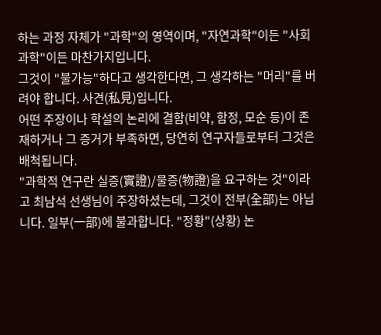하는 과정 자체가 "과학"의 영역이며, "자연과학"이든 "사회과학"이든 마찬가지입니다.
그것이 "불가능"하다고 생각한다면, 그 생각하는 "머리"를 버려야 합니다. 사견(私見)입니다.
어떤 주장이나 학설의 논리에 결함(비약, 함정, 모순 등)이 존재하거나 그 증거가 부족하면, 당연히 연구자들로부터 그것은 배척됩니다.
"과학적 연구란 실증(實證)/물증(物證)을 요구하는 것"이라고 최남석 선생님이 주장하셨는데, 그것이 전부(全部)는 아닙니다. 일부(一部)에 불과합니다. "정황"(상황) 논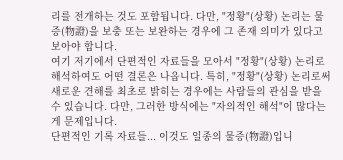리를 전개하는 것도 포함됩니다. 다만, "정황"(상황) 논리는 물증(物證)을 보충 또는 보완하는 경우에 그 존재 의미가 있다고 보아야 합니다.
여기 저기에서 단편적인 자료들을 모아서 "정황"(상황) 논리로 해석하여도 어떤 결론은 나옵니다. 특히, "정황"(상황) 논리로써 새로운 견해를 최초로 밝히는 경우에는 사람들의 관심을 받을 수 있습니다. 다만, 그러한 방식에는 "자의적인 해석"이 많다는 게 문제입니다.
단편적인 기록 자료들... 이것도 일종의 물증(物證)입니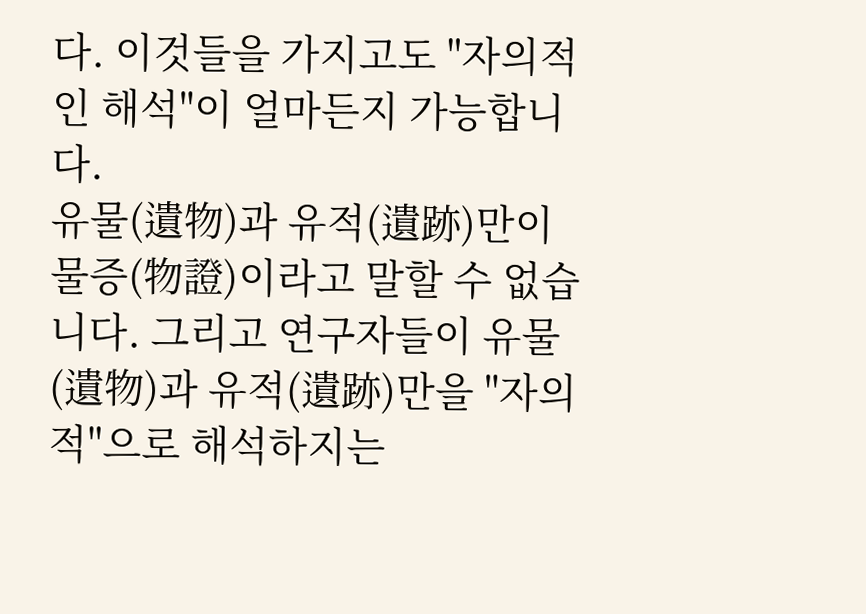다. 이것들을 가지고도 "자의적인 해석"이 얼마든지 가능합니다.
유물(遺物)과 유적(遺跡)만이 물증(物證)이라고 말할 수 없습니다. 그리고 연구자들이 유물(遺物)과 유적(遺跡)만을 "자의적"으로 해석하지는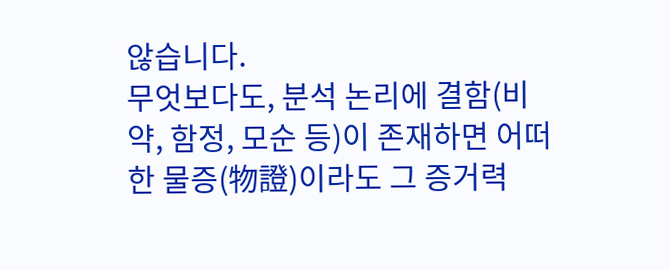않습니다.
무엇보다도, 분석 논리에 결함(비약, 함정, 모순 등)이 존재하면 어떠한 물증(物證)이라도 그 증거력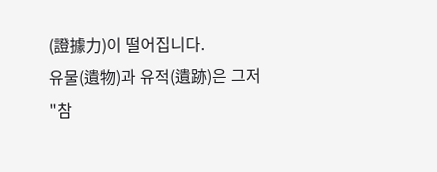(證據力)이 떨어집니다.
유물(遺物)과 유적(遺跡)은 그저 "참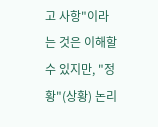고 사항"이라는 것은 이해할 수 있지만, "정황"(상황) 논리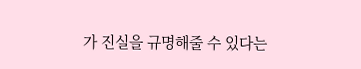가 진실을 규명해줄 수 있다는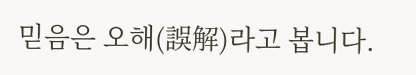믿음은 오해(誤解)라고 봅니다.